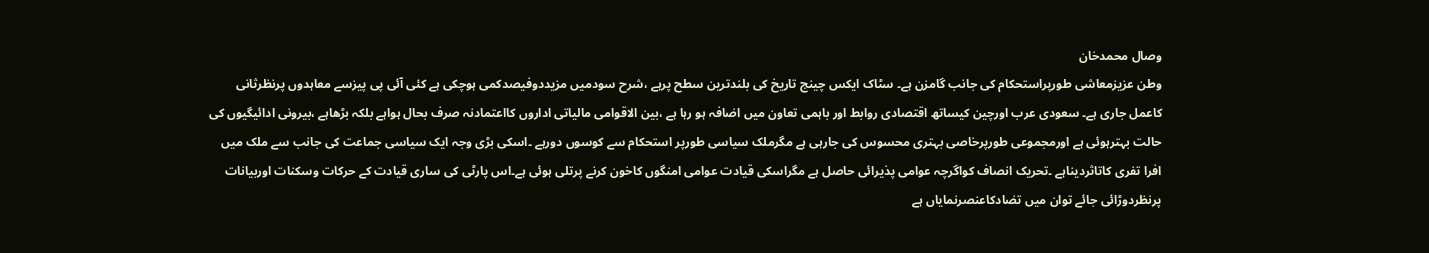وصال محمدخان
وطن عزیزمعاشی طورپراستحکام کی جانب گامزن ہے۔ سٹاک ایکس چینج تاریخ کی بلندترین سطح پرہے ،شرح سودمیں مزیددوفیصدکمی ہوچکی ہے کئی آئی پی پیزسے معاہدوں پرنظرثانی کاعمل جاری ہے۔ سعودی عرب اورچین کیساتھ اقتصادی روابط اور باہمی تعاون میں اضافہ ہو رہا ہے ،بین الاقوامی مالیاتی اداروں کااعتمادنہ صرف بحال ہواہے بلکہ بڑھاہے ،بیرونی ادائیگیوں کی حالت بہترہوئی ہے اورمجموعی طورپرخاصی بہتری محسوس کی جارہی ہے مگرملک سیاسی طورپر استحکام سے کوسوں دورہے ۔اسکی بڑی وجہ ایک سیاسی جماعت کی جانب سے ملک میں افرا تفری کاتاثردیناہے ۔تحریک انصاف کواگرچہ عوامی پذیرائی حاصل ہے مگراسکی قیادت عوامی امنگوں کاخون کرنے پرتلی ہوئی ہے۔اس پارٹی کی ساری قیادت کے حرکات وسکنات اوربیانات پرنظردوڑائی جائے توان میں تضادکاعنصرنمایاں ہے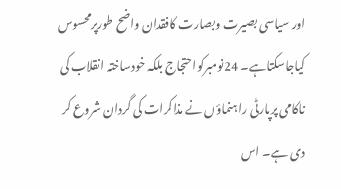اور سیاسی بصیرت وبصارت کافقدان واضح طورپرمحسوس کیاجاسکتاہے۔ 24نومبرکواحتجاج بلکہ خودساختہ انقلاب کی ناکامی پرپارٹی راہنماؤں نے مذاکرات کی گردان شروع کر دی ہے۔ اس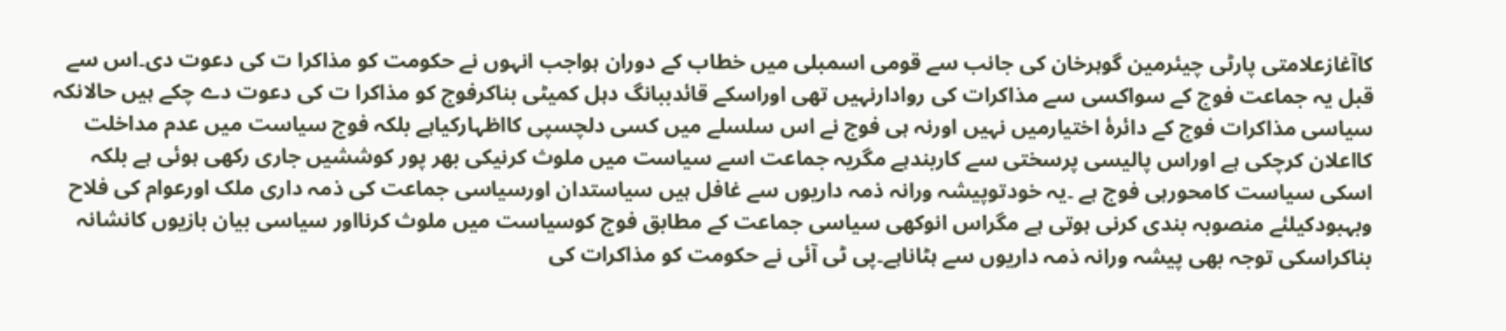کاآغازعلامتی پارٹی چیئرمین گوہرخان کی جانب سے قومی اسمبلی میں خطاب کے دوران ہواجب انہوں نے حکومت کو مذاکرا ت کی دعوت دی۔اس سے قبل یہ جماعت فوج کے سواکسی سے مذاکرات کی روادارنہیں تھی اوراسکے قائدببانگ دہل کمیٹی بناکرفوج کو مذاکرا ت کی دعوت دے چکے ہیں حالانکہ سیاسی مذاکرات فوج کے دائرۂ اختیارمیں نہیں اورنہ ہی فوج نے اس سلسلے میں کسی دلچسپی کااظہارکیاہے بلکہ فوج سیاست میں عدم مداخلت کااعلان کرچکی ہے اوراس پالیسی پرسختی سے کاربندہے مگریہ جماعت اسے سیاست میں ملوث کرنیکی بھر پور کوششیں جاری رکھی ہوئی ہے بلکہ اسکی سیاست کامحورہی فوج ہے ۔یہ خودتوپیشہ ورانہ ذمہ داریوں سے غافل ہیں سیاستدان اورسیاسی جماعت کی ذمہ داری ملک اورعوام کی فلاح وبہبودکیلئے منصوبہ بندی کرنی ہوتی ہے مگراس انوکھی سیاسی جماعت کے مطابق فوج کوسیاست میں ملوث کرنااور سیاسی بیان بازیوں کانشانہ بناکراسکی توجہ بھی پیشہ ورانہ ذمہ داریوں سے ہٹاناہے۔پی ٹی آئی نے حکومت کو مذاکرات کی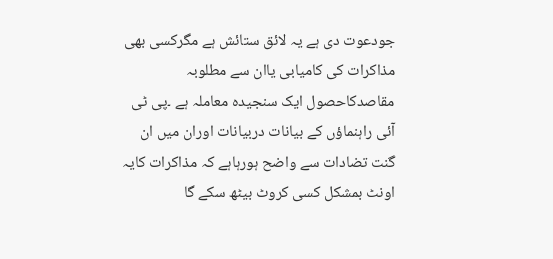جودعوت دی ہے یہ لائق ستائش ہے مگرکسی بھی مذاکرات کی کامیابی یاان سے مطلوبہ مقاصدکاحصول ایک سنجیدہ معاملہ ہے ۔پی ٹی آئی راہنماؤں کے بیانات دربیانات اوران میں ان گنت تضادات سے واضح ہورہاہے کہ مذاکرات کایہ اونٹ بمشکل کسی کروٹ بیٹھ سکے گا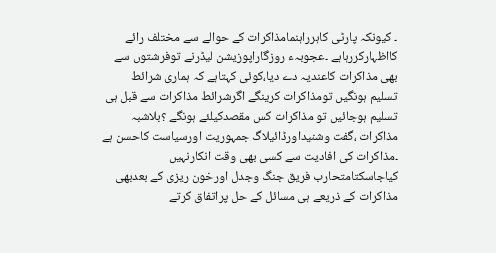۔ کیونکہ پارٹی کاہرراہنمامذاکرات کے حوالے سے مختلف رائے کااظہارکررہاہے ۔عجوبہء روزگاراپوزیشن لیڈرنے توفرشتوں سے بھی مذاکرات کاعندیہ دے دیا،کوئی کہتاہے کہ ہماری شرائط تسلیم ہونگیں تومذاکرات کرینگے اگرشرائط مذاکرات سے قبل ہی تسلیم ہوجائیں تو مذاکرات کس مقصدکیلئے ہونگے ؟بلاشبہ مذاکرات ،گفت وشنیداورڈائیلاگ جمہوریت اورسیاست کاحسن ہے ۔مذاکرات کی افادیت سے کسی بھی وقت انکارنہیں کیاجاسکتامتحارب فریق جنگ وجدل اورخون ریزی کے بعدبھی مذاکرات کے ذریعے ہی مسائل کے حل پراتفاق کرتے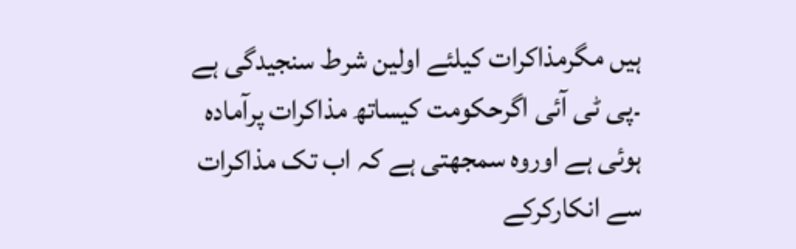ہیں مگرمذاکرات کیلئے اولین شرط سنجیدگی ہے ۔پی ٹی آئی اگرحکومت کیساتھ مذاکرات پرآمادہ ہوئی ہے اوروہ سمجھتی ہے کہ اب تک مذاکرات سے انکارکرکے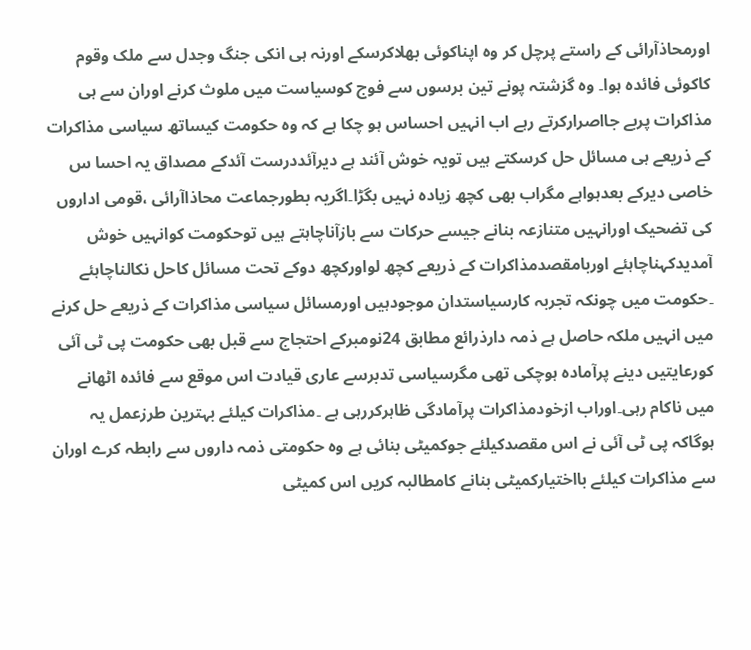اورمحاذآرائی کے راستے پرچل کر وہ اپناکوئی بھلاکرسکے اورنہ ہی انکی جنگ وجدل سے ملک وقوم کاکوئی فائدہ ہوا۔ وہ گزشتہ پونے تین برسوں سے فوج کوسیاست میں ملوث کرنے اوران سے ہی مذاکرات پربے جااصرارکرتے رہے اب انہیں احساس ہو چکا ہے کہ وہ حکومت کیساتھ سیاسی مذاکرات کے ذریعے ہی مسائل حل کرسکتے ہیں تویہ خوش آئند ہے دیرآئددرست آئدکے مصداق یہ احسا س خاصی دیرکے بعدہواہے مگراب بھی کچھ زیادہ نہیں بگڑا۔اگریہ بطورجماعت محاذاآرائی ،قومی اداروں کی تضحیک اورانہیں متنازعہ بنانے جیسے حرکات سے بازآناچاہتے ہیں توحکومت کوانہیں خوش آمدیدکہناچاہئے اوربامقصدمذاکرات کے ذریعے کچھ لواورکچھ دوکے تحت مسائل کاحل نکالناچاہئے ۔حکومت میں چونکہ تجربہ کارسیاستدان موجودہیں اورمسائل سیاسی مذاکرات کے ذریعے حل کرنے میں انہیں ملکہ حاصل ہے ذمہ دارذرائع مطابق 24نومبرکے احتجاج سے قبل بھی حکومت پی ٹی آئی کورعایتیں دینے پرآمادہ ہوچکی تھی مگرسیاسی تدبرسے عاری قیادت اس موقع سے فائدہ اٹھانے میں ناکام رہی۔اوراب ازخودمذاکرات پرآمادگی ظاہرکررہی ہے ۔مذاکرات کیلئے بہترین طرزعمل یہ ہوگاکہ پی ٹی آئی نے اس مقصدکیلئے جوکمیٹی بنائی ہے وہ حکومتی ذمہ داروں سے رابطہ کرے اوران سے مذاکرات کیلئے بااختیارکمیٹی بنانے کامطالبہ کریں اس کمیٹی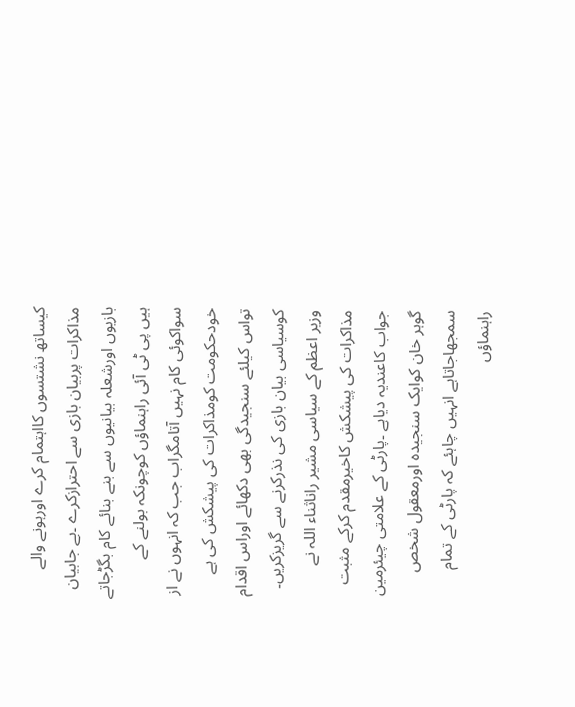کیساتھ نشتسوں کااہتمام کرے اورہونے والے مذاکرات پربیان بازی سے احترازکرے ۔بے جابیان بازیوں اورشعلہ بیانیوں سے بنے بنائے کام بگڑجاتے ہیں پی ٹی آئی راہنماؤں کوچونکہ بولنے کے سواکوئی کام نہیں آتامگراب جب کہ انہوں نے از خودحکومت کومذاکرات کی پیشکش کی ہے تواس کیلئے سنجیدگی بھی دکھائے اوراس اقدام کوسیاسی بیان بازی کی نذرکرنے سے گریزکریں۔ وزیر اعظم کے سیاسی مشیر راناثناء اللہ نے مذاکرات کی پیشکش کاخیرمقدم کرکے مثبت جواب کاعندیہ دیاہے ۔پارٹی کے علامتی چیئرمین گوہر خان کوایک سنجیدہ اورمعقول شخص سمجھاجاتاہے انہیں چاہئے کہ پارٹی کے تمام راہنماؤں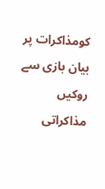کومذاکرات پر بیان بازی سے روکیں مذاکراتی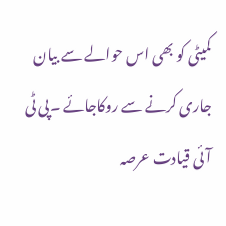کمیٹی کو بھی اس حوالے سے بیان جاری کرنے سے روکاجائے ۔پی ٹی آئی قیادت عرصہ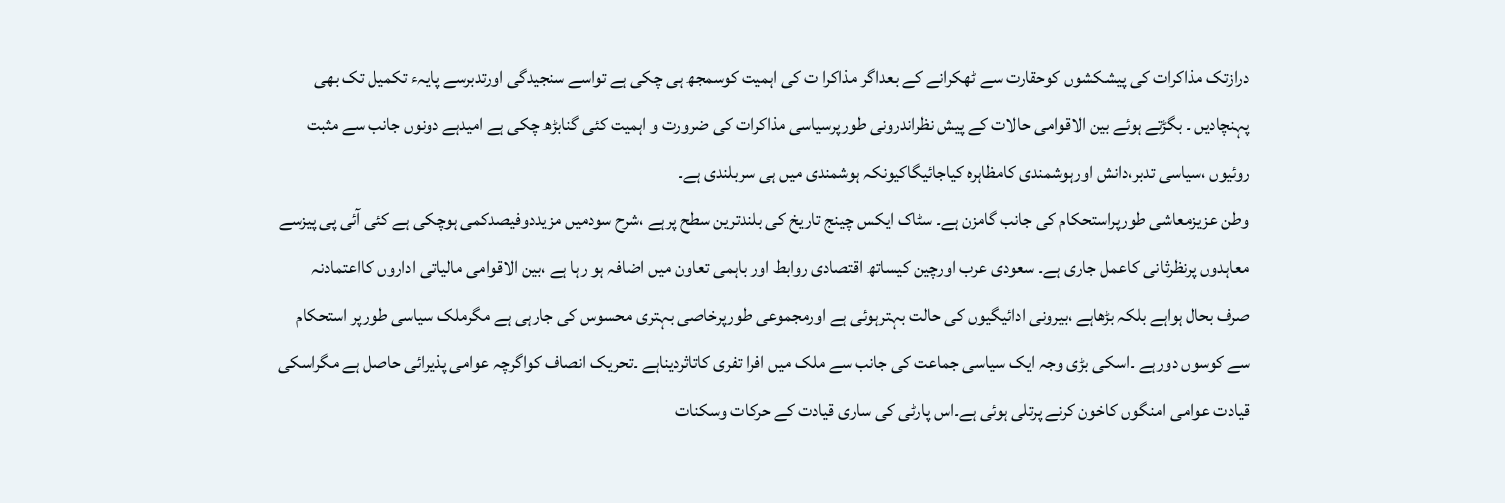درازتک مذاکرات کی پیشکشوں کوحقارت سے ٹھکرانے کے بعداگر مذاکرا ت کی اہمیت کوسمجھ ہی چکی ہے تواسے سنجیدگی اورتدبرسے پایہء تکمیل تک بھی پہنچادیں ۔ بگڑتے ہوئے بین الاقوامی حالات کے پیش نظراندرونی طورپرسیاسی مذاکرات کی ضرورت و اہمیت کئی گنابڑھ چکی ہے امیدہے دونوں جانب سے مثبت روئیوں ،سیاسی تدبر،دانش اورہوشمندی کامظاہرہ کیاجائیگاکیونکہ ہوشمندی میں ہی سربلندی ہے۔
وطن عزیزمعاشی طورپراستحکام کی جانب گامزن ہے۔ سٹاک ایکس چینج تاریخ کی بلندترین سطح پرہے ،شرح سودمیں مزیددوفیصدکمی ہوچکی ہے کئی آئی پی پیزسے معاہدوں پرنظرثانی کاعمل جاری ہے۔ سعودی عرب اورچین کیساتھ اقتصادی روابط اور باہمی تعاون میں اضافہ ہو رہا ہے ،بین الاقوامی مالیاتی اداروں کااعتمادنہ صرف بحال ہواہے بلکہ بڑھاہے ،بیرونی ادائیگیوں کی حالت بہترہوئی ہے اورمجموعی طورپرخاصی بہتری محسوس کی جارہی ہے مگرملک سیاسی طورپر استحکام سے کوسوں دورہے ۔اسکی بڑی وجہ ایک سیاسی جماعت کی جانب سے ملک میں افرا تفری کاتاثردیناہے ۔تحریک انصاف کواگرچہ عوامی پذیرائی حاصل ہے مگراسکی قیادت عوامی امنگوں کاخون کرنے پرتلی ہوئی ہے۔اس پارٹی کی ساری قیادت کے حرکات وسکنات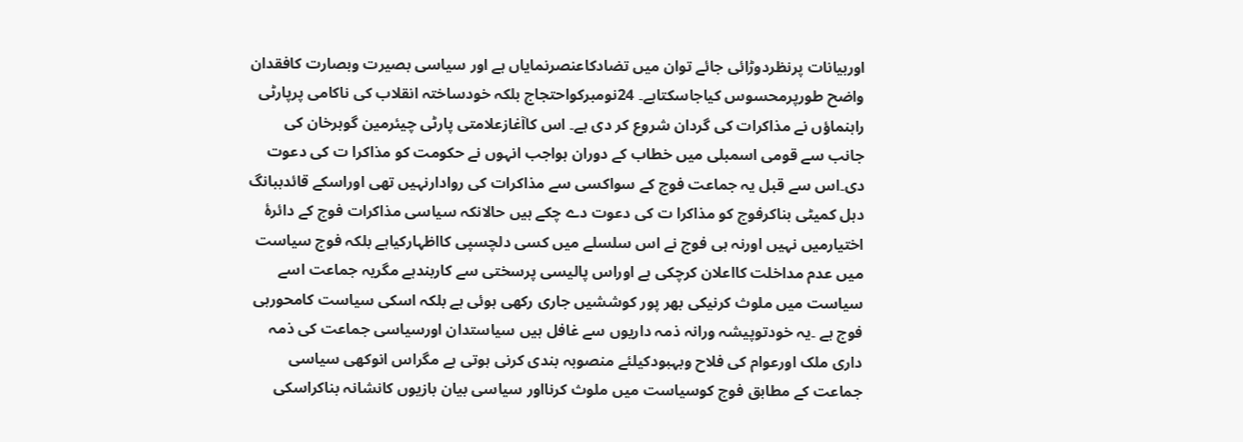اوربیانات پرنظردوڑائی جائے توان میں تضادکاعنصرنمایاں ہے اور سیاسی بصیرت وبصارت کافقدان واضح طورپرمحسوس کیاجاسکتاہے۔ 24نومبرکواحتجاج بلکہ خودساختہ انقلاب کی ناکامی پرپارٹی راہنماؤں نے مذاکرات کی گردان شروع کر دی ہے۔ اس کاآغازعلامتی پارٹی چیئرمین گوہرخان کی جانب سے قومی اسمبلی میں خطاب کے دوران ہواجب انہوں نے حکومت کو مذاکرا ت کی دعوت دی۔اس سے قبل یہ جماعت فوج کے سواکسی سے مذاکرات کی روادارنہیں تھی اوراسکے قائدببانگ دہل کمیٹی بناکرفوج کو مذاکرا ت کی دعوت دے چکے ہیں حالانکہ سیاسی مذاکرات فوج کے دائرۂ اختیارمیں نہیں اورنہ ہی فوج نے اس سلسلے میں کسی دلچسپی کااظہارکیاہے بلکہ فوج سیاست میں عدم مداخلت کااعلان کرچکی ہے اوراس پالیسی پرسختی سے کاربندہے مگریہ جماعت اسے سیاست میں ملوث کرنیکی بھر پور کوششیں جاری رکھی ہوئی ہے بلکہ اسکی سیاست کامحورہی فوج ہے ۔یہ خودتوپیشہ ورانہ ذمہ داریوں سے غافل ہیں سیاستدان اورسیاسی جماعت کی ذمہ داری ملک اورعوام کی فلاح وبہبودکیلئے منصوبہ بندی کرنی ہوتی ہے مگراس انوکھی سیاسی جماعت کے مطابق فوج کوسیاست میں ملوث کرنااور سیاسی بیان بازیوں کانشانہ بناکراسکی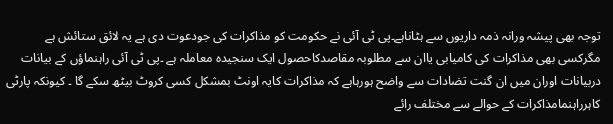توجہ بھی پیشہ ورانہ ذمہ داریوں سے ہٹاناہے۔پی ٹی آئی نے حکومت کو مذاکرات کی جودعوت دی ہے یہ لائق ستائش ہے مگرکسی بھی مذاکرات کی کامیابی یاان سے مطلوبہ مقاصدکاحصول ایک سنجیدہ معاملہ ہے ۔پی ٹی آئی راہنماؤں کے بیانات دربیانات اوران میں ان گنت تضادات سے واضح ہورہاہے کہ مذاکرات کایہ اونٹ بمشکل کسی کروٹ بیٹھ سکے گا ۔ کیونکہ پارٹی کاہرراہنمامذاکرات کے حوالے سے مختلف رائے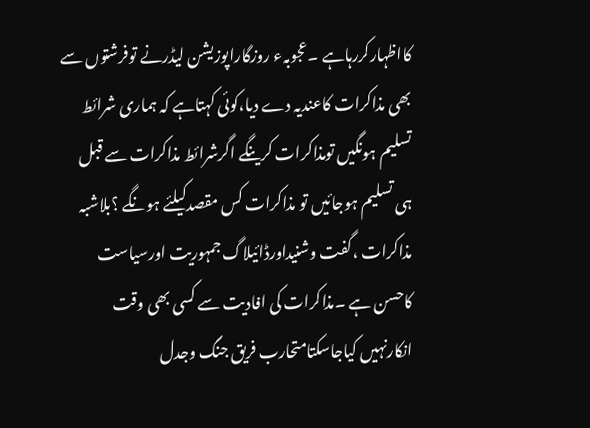کااظہارکررہاہے ۔عجوبہء روزگاراپوزیشن لیڈرنے توفرشتوں سے بھی مذاکرات کاعندیہ دے دیا،کوئی کہتاہے کہ ہماری شرائط تسلیم ہونگیں تومذاکرات کرینگے اگرشرائط مذاکرات سے قبل ہی تسلیم ہوجائیں تو مذاکرات کس مقصدکیلئے ہونگے ؟بلاشبہ مذاکرات ،گفت وشنیداورڈائیلاگ جمہوریت اورسیاست کاحسن ہے ۔مذاکرات کی افادیت سے کسی بھی وقت انکارنہیں کیاجاسکتامتحارب فریق جنگ وجدل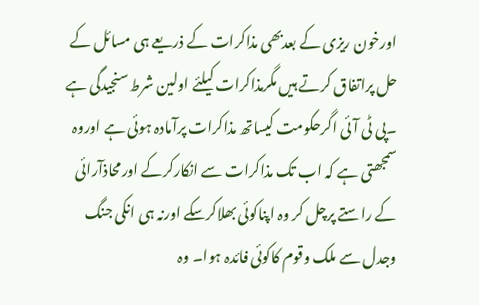اورخون ریزی کے بعدبھی مذاکرات کے ذریعے ہی مسائل کے حل پراتفاق کرتے ہیں مگرمذاکرات کیلئے اولین شرط سنجیدگی ہے ۔پی ٹی آئی اگرحکومت کیساتھ مذاکرات پرآمادہ ہوئی ہے اوروہ سمجھتی ہے کہ اب تک مذاکرات سے انکارکرکے اورمحاذآرائی کے راستے پرچل کر وہ اپناکوئی بھلاکرسکے اورنہ ہی انکی جنگ وجدل سے ملک وقوم کاکوئی فائدہ ہوا۔ وہ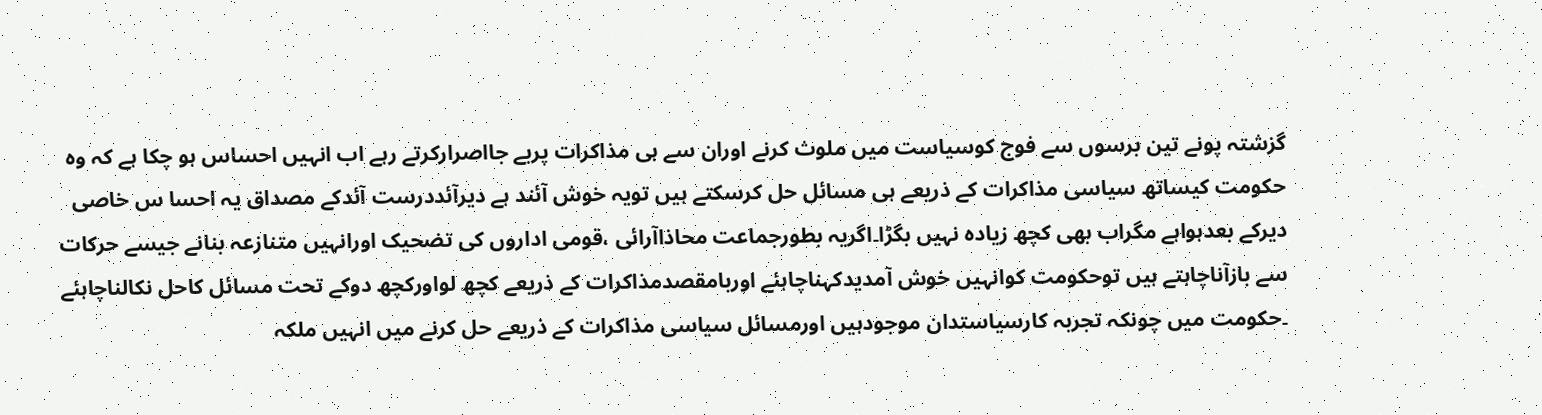گزشتہ پونے تین برسوں سے فوج کوسیاست میں ملوث کرنے اوران سے ہی مذاکرات پربے جااصرارکرتے رہے اب انہیں احساس ہو چکا ہے کہ وہ حکومت کیساتھ سیاسی مذاکرات کے ذریعے ہی مسائل حل کرسکتے ہیں تویہ خوش آئند ہے دیرآئددرست آئدکے مصداق یہ احسا س خاصی دیرکے بعدہواہے مگراب بھی کچھ زیادہ نہیں بگڑا۔اگریہ بطورجماعت محاذاآرائی ،قومی اداروں کی تضحیک اورانہیں متنازعہ بنانے جیسے حرکات سے بازآناچاہتے ہیں توحکومت کوانہیں خوش آمدیدکہناچاہئے اوربامقصدمذاکرات کے ذریعے کچھ لواورکچھ دوکے تحت مسائل کاحل نکالناچاہئے ۔حکومت میں چونکہ تجربہ کارسیاستدان موجودہیں اورمسائل سیاسی مذاکرات کے ذریعے حل کرنے میں انہیں ملکہ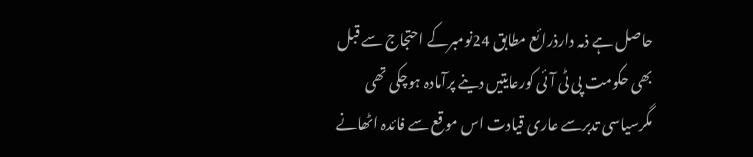حاصل ہے ذمہ دارذرائع مطابق 24نومبرکے احتجاج سے قبل بھی حکومت پی ٹی آئی کورعایتیں دینے پرآمادہ ہوچکی تھی مگرسیاسی تدبرسے عاری قیادت اس موقع سے فائدہ اٹھانے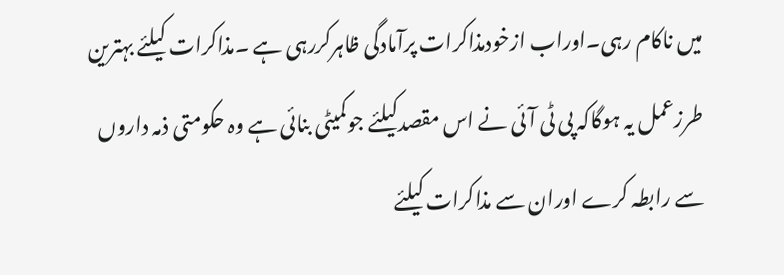میں ناکام رہی۔اوراب ازخودمذاکرات پرآمادگی ظاہرکررہی ہے ۔مذاکرات کیلئے بہترین طرزعمل یہ ہوگاکہ پی ٹی آئی نے اس مقصدکیلئے جوکمیٹی بنائی ہے وہ حکومتی ذمہ داروں سے رابطہ کرے اوران سے مذاکرات کیلئے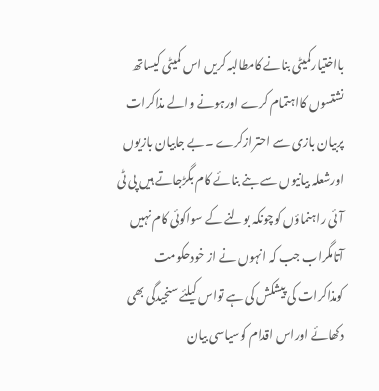بااختیارکمیٹی بنانے کامطالبہ کریں اس کمیٹی کیساتھ نشتسوں کااہتمام کرے اورہونے والے مذاکرات پربیان بازی سے احترازکرے ۔بے جابیان بازیوں اورشعلہ بیانیوں سے بنے بنائے کام بگڑجاتے ہیں پی ٹی آئی راہنماؤں کوچونکہ بولنے کے سواکوئی کام نہیں آتامگراب جب کہ انہوں نے از خودحکومت کومذاکرات کی پیشکش کی ہے تواس کیلئے سنجیدگی بھی دکھائے اوراس اقدام کوسیاسی بیان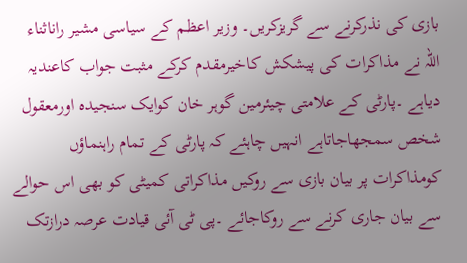بازی کی نذرکرنے سے گریزکریں۔ وزیر اعظم کے سیاسی مشیر راناثناء اللہ نے مذاکرات کی پیشکش کاخیرمقدم کرکے مثبت جواب کاعندیہ دیاہے ۔پارٹی کے علامتی چیئرمین گوہر خان کوایک سنجیدہ اورمعقول شخص سمجھاجاتاہے انہیں چاہئے کہ پارٹی کے تمام راہنماؤں کومذاکرات پر بیان بازی سے روکیں مذاکراتی کمیٹی کو بھی اس حوالے سے بیان جاری کرنے سے روکاجائے ۔پی ٹی آئی قیادت عرصہ درازتک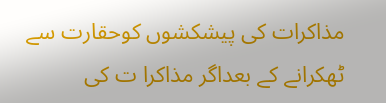مذاکرات کی پیشکشوں کوحقارت سے ٹھکرانے کے بعداگر مذاکرا ت کی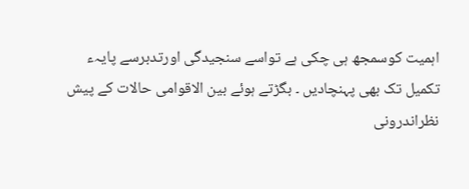اہمیت کوسمجھ ہی چکی ہے تواسے سنجیدگی اورتدبرسے پایہء تکمیل تک بھی پہنچادیں ۔ بگڑتے ہوئے بین الاقوامی حالات کے پیش نظراندرونی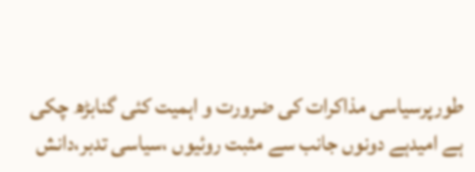طورپرسیاسی مذاکرات کی ضرورت و اہمیت کئی گنابڑھ چکی ہے امیدہے دونوں جانب سے مثبت روئیوں ،سیاسی تدبر،دانش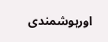اورہوشمندی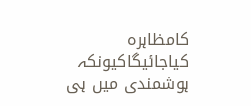کامظاہرہ کیاجائیگاکیونکہ ہوشمندی میں ہی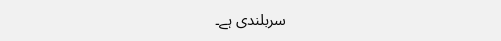سربلندی ہے۔